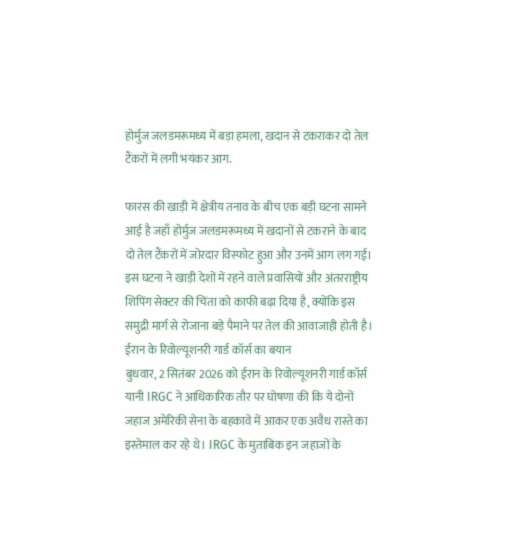होर्मुज जलडमरूमध्य में बड़ा हमला, खदान से टकराकर दो तेल टैंकरों में लगी भयंकर आग.

फारस की खाड़ी में क्षेत्रीय तनाव के बीच एक बड़ी घटना सामने आई है जहाँ होर्मुज जलडमरूमध्य में खदानों से टकराने के बाद दो तेल टैंकरों में जोरदार विस्फोट हुआ और उनमें आग लग गई। इस घटना ने खाड़ी देशों में रहने वाले प्रवासियों और अंतरराष्ट्रीय शिपिंग सेक्टर की चिंता को काफी बढ़ा दिया है, क्योंकि इस समुद्री मार्ग से रोजाना बड़े पैमाने पर तेल की आवाजाही होती है।
ईरान के रिवोल्यूशनरी गार्ड कॉर्स का बयान
बुधवार, 2 सितंबर 2026 को ईरान के रिवोल्यूशनरी गार्ड कॉर्स यानी IRGC ने आधिकारिक तौर पर घोषणा की कि ये दोनों जहाज अमेरिकी सेना के बहकावे में आकर एक अवैध रास्ते का इस्तेमाल कर रहे थे। IRGC के मुताबिक इन जहाजों के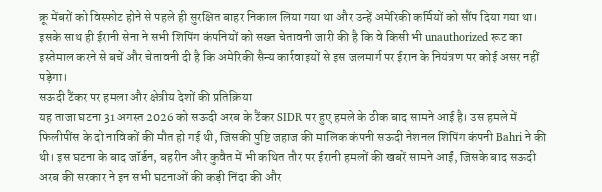क्रू मेंबरों को विस्फोट होने से पहले ही सुरक्षित बाहर निकाल लिया गया था और उन्हें अमेरिकी कर्मियों को सौंप दिया गया था। इसके साथ ही ईरानी सेना ने सभी शिपिंग कंपनियों को सख्त चेतावनी जारी की है कि वे किसी भी unauthorized रूट का इस्तेमाल करने से बचें और चेतावनी दी है कि अमेरिकी सैन्य कार्रवाइयों से इस जलमार्ग पर ईरान के नियंत्रण पर कोई असर नहीं पड़ेगा।
सऊदी टैंकर पर हमला और क्षेत्रीय देशों की प्रतिक्रिया
यह ताजा घटना 31 अगस्त 2026 को सऊदी अरब के टैंकर SIDR पर हुए हमले के ठीक बाद सामने आई है। उस हमले में फिलीपींस के दो नाविकों की मौत हो गई थी, जिसकी पुष्टि जहाज की मालिक कंपनी सऊदी नेशनल शिपिंग कंपनी Bahri ने की थी। इस घटना के बाद जॉर्डन, बहरीन और कुवैत में भी कथित तौर पर ईरानी हमलों की खबरें सामने आईं, जिसके बाद सऊदी अरब की सरकार ने इन सभी घटनाओं की कड़ी निंदा की और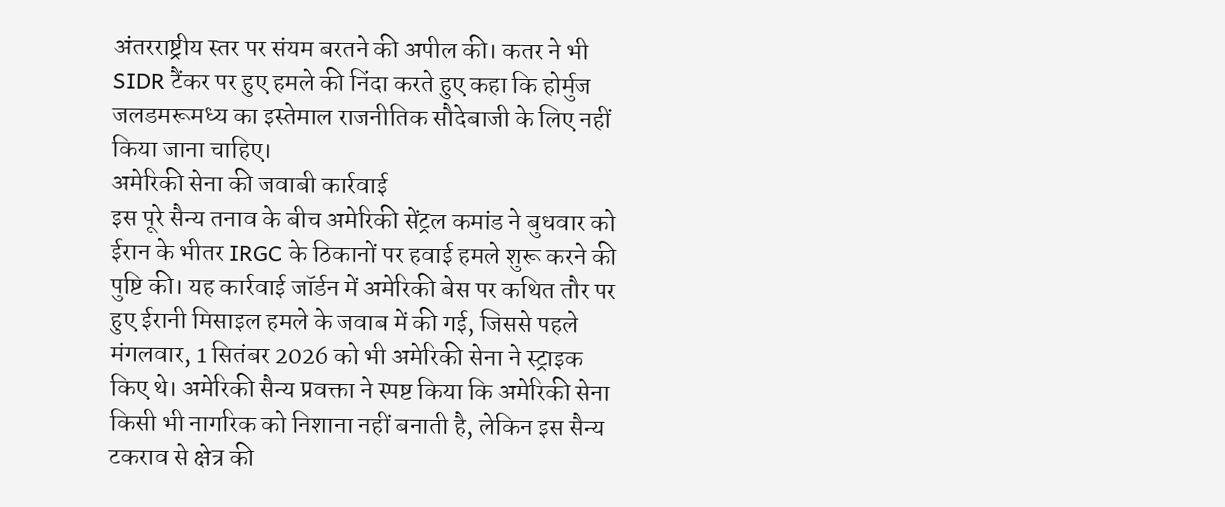अंतरराष्ट्रीय स्तर पर संयम बरतने की अपील की। कतर ने भी SIDR टैंकर पर हुए हमले की निंदा करते हुए कहा कि होर्मुज जलडमरूमध्य का इस्तेमाल राजनीतिक सौदेबाजी के लिए नहीं किया जाना चाहिए।
अमेरिकी सेना की जवाबी कार्रवाई
इस पूरे सैन्य तनाव के बीच अमेरिकी सेंट्रल कमांड ने बुधवार को ईरान के भीतर IRGC के ठिकानों पर हवाई हमले शुरू करने की पुष्टि की। यह कार्रवाई जॉर्डन में अमेरिकी बेस पर कथित तौर पर हुए ईरानी मिसाइल हमले के जवाब में की गई, जिससे पहले मंगलवार, 1 सितंबर 2026 को भी अमेरिकी सेना ने स्ट्राइक किए थे। अमेरिकी सैन्य प्रवक्ता ने स्पष्ट किया कि अमेरिकी सेना किसी भी नागरिक को निशाना नहीं बनाती है, लेकिन इस सैन्य टकराव से क्षेत्र की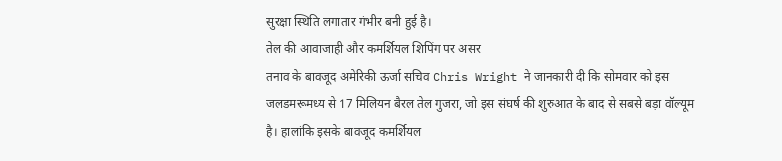सुरक्षा स्थिति लगातार गंभीर बनी हुई है।
तेल की आवाजाही और कमर्शियल शिपिंग पर असर
तनाव के बावजूद अमेरिकी ऊर्जा सचिव Chris Wright ने जानकारी दी कि सोमवार को इस जलडमरूमध्य से 17 मिलियन बैरल तेल गुजरा, जो इस संघर्ष की शुरुआत के बाद से सबसे बड़ा वॉल्यूम है। हालांकि इसके बावजूद कमर्शियल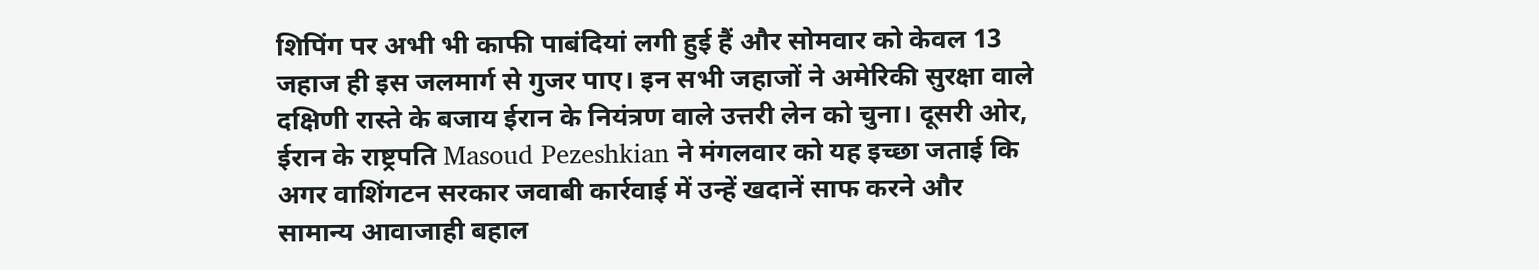शिपिंग पर अभी भी काफी पाबंदियां लगी हुई हैं और सोमवार को केवल 13 जहाज ही इस जलमार्ग से गुजर पाए। इन सभी जहाजों ने अमेरिकी सुरक्षा वाले दक्षिणी रास्ते के बजाय ईरान के नियंत्रण वाले उत्तरी लेन को चुना। दूसरी ओर, ईरान के राष्ट्रपति Masoud Pezeshkian ने मंगलवार को यह इच्छा जताई कि अगर वाशिंगटन सरकार जवाबी कार्रवाई में उन्हें खदानें साफ करने और सामान्य आवाजाही बहाल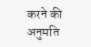करने की अनुमति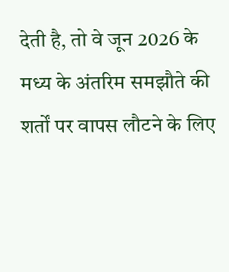देती है, तो वे जून 2026 के मध्य के अंतरिम समझौते की शर्तों पर वापस लौटने के लिए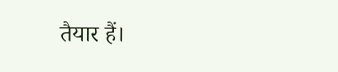तैयार हैं।